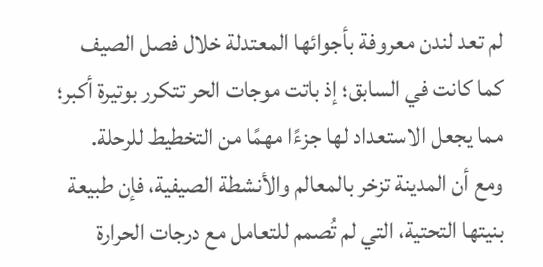لم تعد لندن معروفة بأجوائها المعتدلة خلال فصل الصيف كما كانت في السابق؛ إذ باتت موجات الحر تتكرر بوتيرة أكبر؛ مما يجعل الاستعداد لها جزءًا مهمًا من التخطيط للرحلة.
ومع أن المدينة تزخر بالمعالم والأنشطة الصيفية، فإن طبيعة بنيتها التحتية، التي لم تُصمم للتعامل مع درجات الحرارة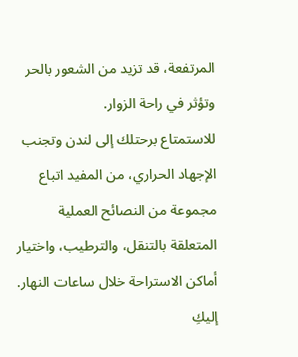المرتفعة، قد تزيد من الشعور بالحر وتؤثر في راحة الزوار.
للاستمتاع برحتلك إلى لندن وتجنب الإجهاد الحراري، من المفيد اتباع مجموعة من النصائح العملية المتعلقة بالتنقل، والترطيب، واختيار أماكن الاستراحة خلال ساعات النهار.
إليكِ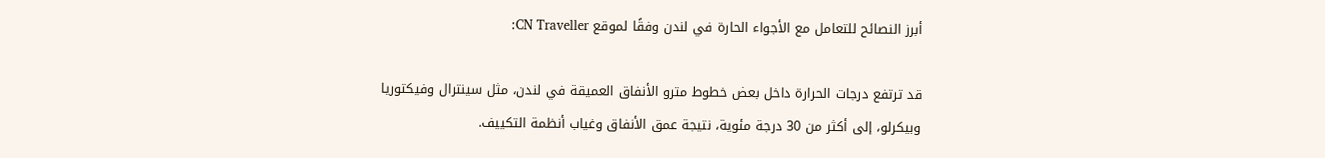أبرز النصائح للتعامل مع الأجواء الحارة في لندن وفقًا لموقع CN Traveller:

قد ترتفع درجات الحرارة داخل بعض خطوط مترو الأنفاق العميقة في لندن، مثل سينترال وفيكتوريا وبيكرلو، إلى أكثر من 30 درجة مئوية، نتيجة عمق الأنفاق وغياب أنظمة التكييف.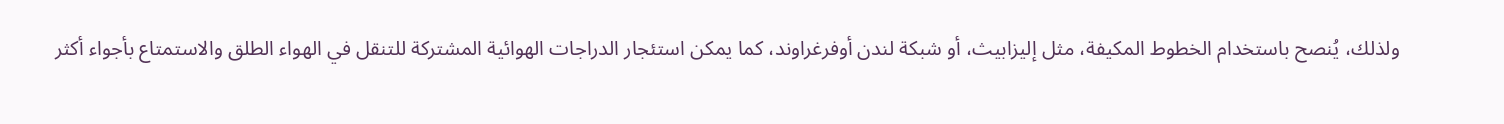ولذلك، يُنصح باستخدام الخطوط المكيفة، مثل إليزابيث، أو شبكة لندن أوفرغراوند، كما يمكن استئجار الدراجات الهوائية المشتركة للتنقل في الهواء الطلق والاستمتاع بأجواء أكثر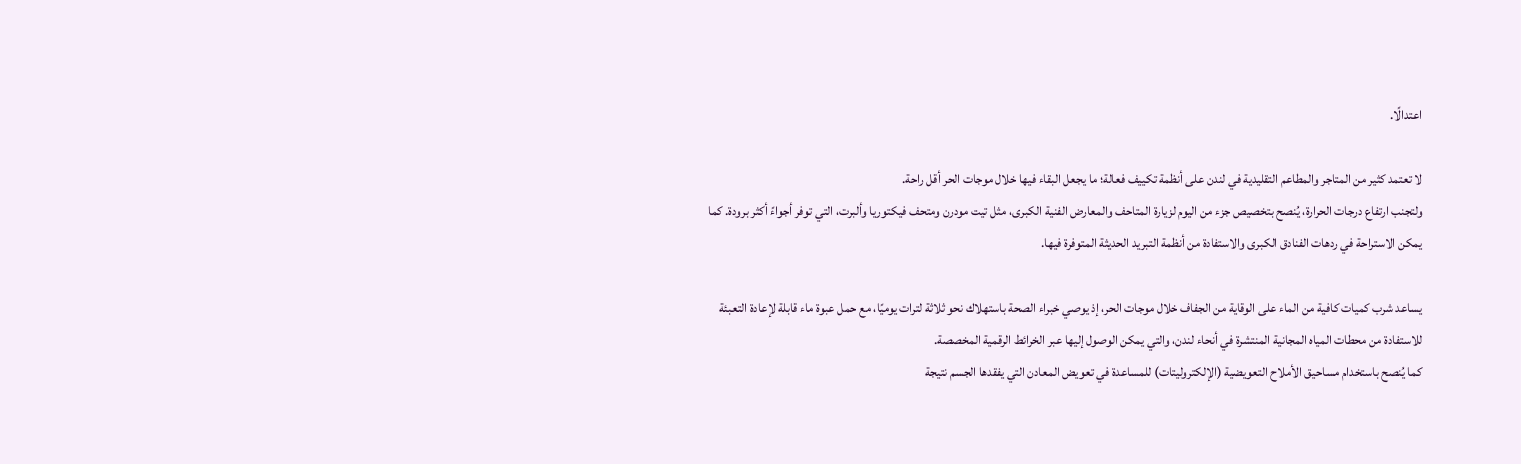اعتدالًا.

لا تعتمد كثير من المتاجر والمطاعم التقليدية في لندن على أنظمة تكييف فعالة؛ ما يجعل البقاء فيها خلال موجات الحر أقل راحة.
ولتجنب ارتفاع درجات الحرارة، يُنصح بتخصيص جزء من اليوم لزيارة المتاحف والمعارض الفنية الكبرى، مثل تيت مودرن ومتحف فيكتوريا وألبرت، التي توفر أجواءً أكثر برودة. كما يمكن الاستراحة في ردهات الفنادق الكبرى والاستفادة من أنظمة التبريد الحديثة المتوفرة فيها.

يساعد شرب كميات كافية من الماء على الوقاية من الجفاف خلال موجات الحر، إذ يوصي خبراء الصحة باستهلاك نحو ثلاثة لترات يوميًا، مع حمل عبوة ماء قابلة لإعادة التعبئة للاستفادة من محطات المياه المجانية المنتشرة في أنحاء لندن، والتي يمكن الوصول إليها عبر الخرائط الرقمية المخصصة.
كما يُنصح باستخدام مساحيق الأملاح التعويضية (الإلكتروليتات) للمساعدة في تعويض المعادن التي يفقدها الجسم نتيجة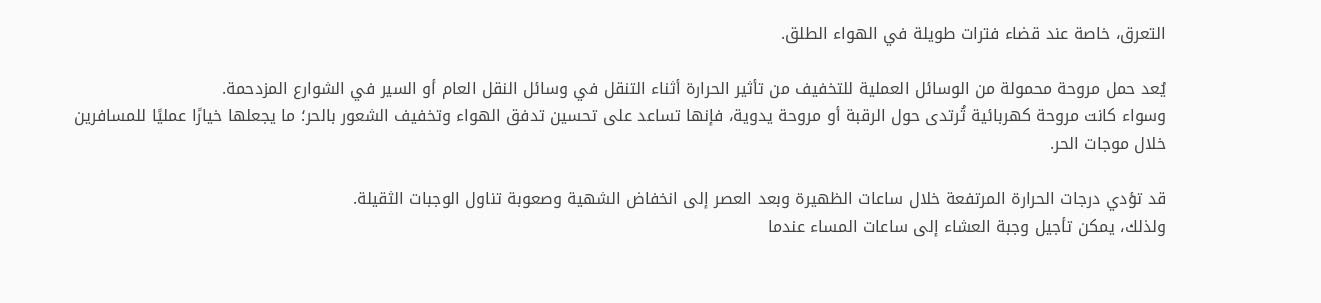التعرق، خاصة عند قضاء فترات طويلة في الهواء الطلق.

يُعد حمل مروحة محمولة من الوسائل العملية للتخفيف من تأثير الحرارة أثناء التنقل في وسائل النقل العام أو السير في الشوارع المزدحمة.
وسواء كانت مروحة كهربائية تُرتدى حول الرقبة أو مروحة يدوية، فإنها تساعد على تحسين تدفق الهواء وتخفيف الشعور بالحر؛ ما يجعلها خيارًا عمليًا للمسافرين خلال موجات الحر.

قد تؤدي درجات الحرارة المرتفعة خلال ساعات الظهيرة وبعد العصر إلى انخفاض الشهية وصعوبة تناول الوجبات الثقيلة.
ولذلك، يمكن تأجيل وجبة العشاء إلى ساعات المساء عندما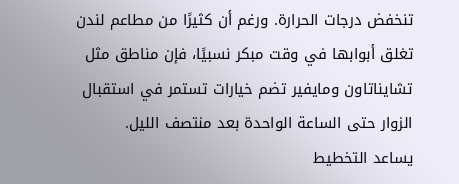تنخفض درجات الحرارة. ورغم أن كثيرًا من مطاعم لندن تغلق أبوابها في وقت مبكر نسبيًا، فإن مناطق مثل تشايناتاون ومايفير تضم خيارات تستمر في استقبال الزوار حتى الساعة الواحدة بعد منتصف الليل.
يساعد التخطيط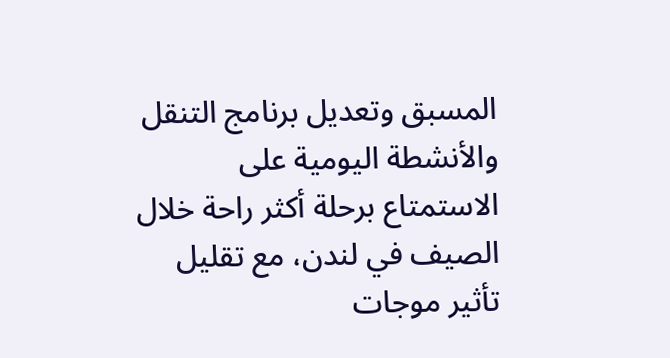المسبق وتعديل برنامج التنقل والأنشطة اليومية على الاستمتاع برحلة أكثر راحة خلال الصيف في لندن، مع تقليل تأثير موجات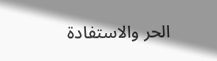الحر والاستفادة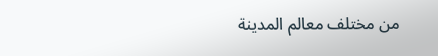من مختلف معالم المدينة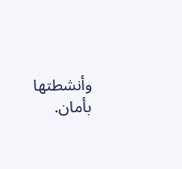وأنشطتها بأمان.